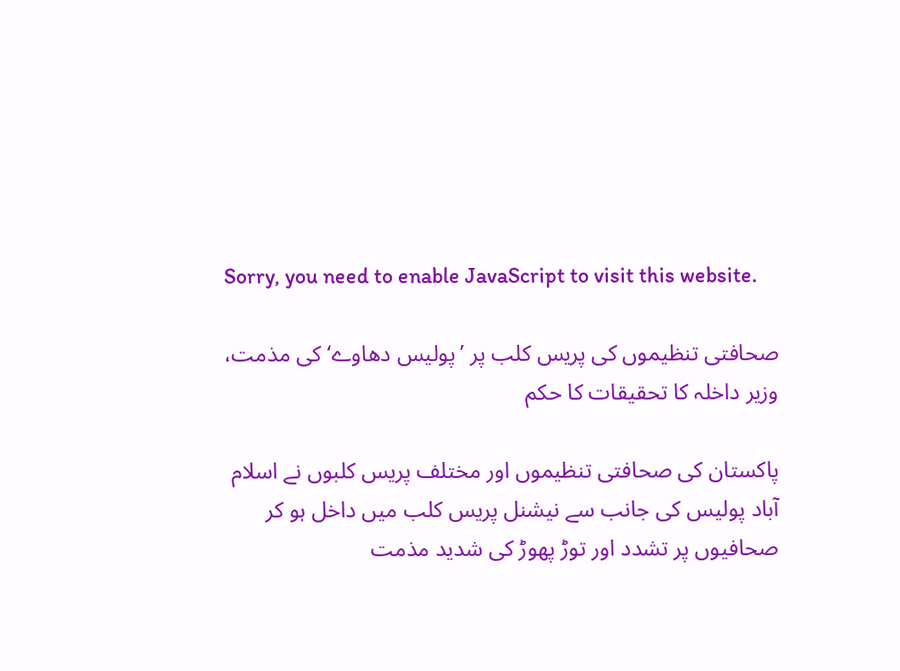Sorry, you need to enable JavaScript to visit this website.

صحافتی تنظیموں کی پریس کلب پر ’پولیس دھاوے‘ کی مذمت، وزیر داخلہ کا تحقیقات کا حکم

پاکستان کی صحافتی تنظیموں اور مختلف پریس کلبوں نے اسلام آباد پولیس کی جانب سے نیشنل پریس کلب میں داخل ہو کر صحافیوں پر تشدد اور توڑ پھوڑ کی شدید مذمت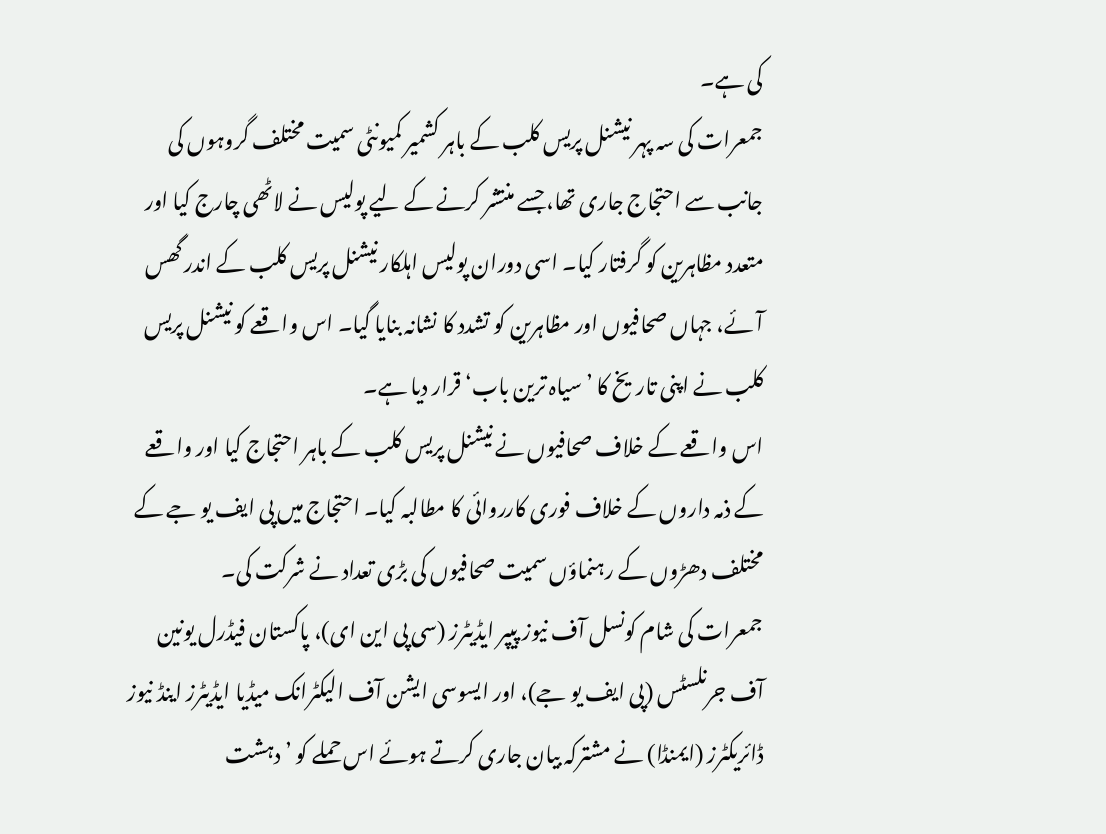کی ہے۔
جمعرات کی سہ پہر نیشنل پریس کلب کے باہر کشمیر کمیونٹی سمیت مختلف گروہوں کی جانب سے احتجاج جاری تھا، جسے منتشر کرنے کے لیے پولیس نے لاٹھی چارج کیا اور متعدد مظاہرین کو گرفتار کیا۔ اسی دوران پولیس اہلکار نیشنل پریس کلب کے اندر گھس آئے، جہاں صحافیوں اور مظاہرین کو تشدد کا نشانہ بنایا گیا۔ اس واقعے کو نیشنل پریس کلب نے اپنی تاریخ کا ’سیاہ ترین باب‘ قرار دیا ہے۔
اس واقعے کے خلاف صحافیوں نے نیشنل پریس کلب کے باہر احتجاج کیا اور واقعے کے ذمہ داروں کے خلاف فوری کارروائی کا مطالبہ کیا۔ احتجاج میں پی ایف یو جے کے مختلف دھڑوں کے رہنماؤں سمیت صحافیوں کی بڑی تعداد نے شرکت کی۔
جمعرات کی شام کونسل آف نیوز پیپر ایڈیٹرز (سی پی این ای)، پاکستان فیڈرل یونین آف جرنلسٹس (پی ایف یو جے)، اور ایسوسی ایشن آف الیکٹرانک میڈیا ایڈیٹرز اینڈ نیوز ڈائریکٹرز (ایمنڈا) نے مشترکہ بیان جاری کرتے ہوئے اس حملے کو ’دہشت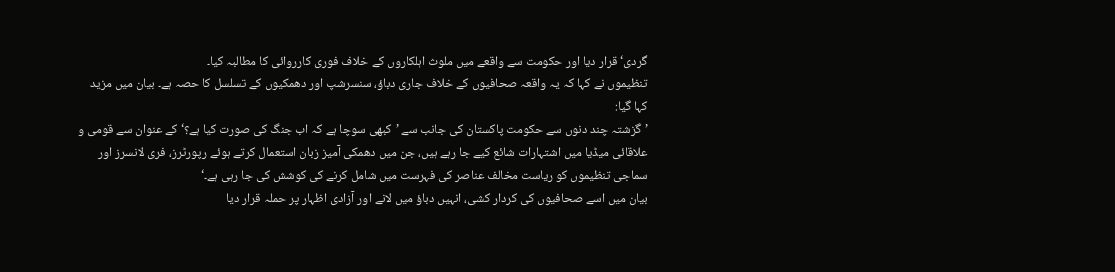گردی‘ قرار دیا اور حکومت سے واقعے میں ملوث اہلکاروں کے خلاف فوری کارروائی کا مطالبہ کیا۔
تنظیموں نے کہا کہ یہ واقعہ صحافیوں کے خلاف جاری دباؤ، سنسرشپ اور دھمکیوں کے تسلسل کا حصہ ہے۔ بیان میں مزید کہا گیا:
’گزشتہ چند دنوں سے حکومت پاکستان کی جانب سے ’کبھی سوچا ہے کہ اب جنگ کی صورت کیا ہے؟‘ کے عنوان سے قومی و علاقائی میڈیا میں اشتہارات شائع کیے جا رہے ہیں، جن میں دھمکی آمیز زبان استعمال کرتے ہوئے رپورٹرز، فری لانسرز اور سماجی تنظیموں کو ریاست مخالف عناصر کی فہرست میں شامل کرنے کی کوشش کی جا رہی ہے۔‘
بیان میں اسے صحافیوں کی کردار کشی، انہیں دباؤ میں لانے اور آزادی اظہار پر حملہ قرار دیا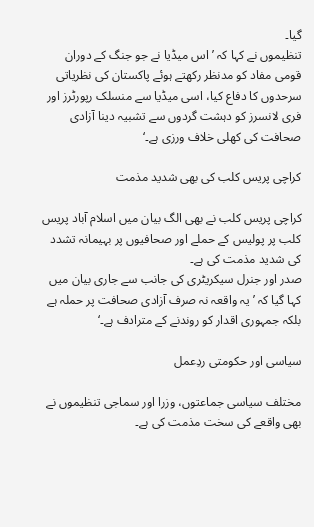گیا۔
تنظیموں نے کہا کہ ’اس میڈیا نے جو جنگ کے دوران قومی مفاد کو مدنظر رکھتے ہوئے پاکستان کی نظریاتی سرحدوں کا دفاع کیا، اسی میڈیا سے منسلک رپورٹرز اور فری لانسرز کو دہشت گردوں سے تشبیہ دینا آزادی صحافت کی کھلی خلاف ورزی ہے۔‘

کراچی پریس کلب کی بھی شدید مذمت

کراچی پریس کلب نے بھی الگ بیان میں اسلام آباد پریس کلب پر پولیس کے حملے اور صحافیوں پر بہیمانہ تشدد کی شدید مذمت کی ہے۔
صدر اور جنرل سیکریٹری کی جانب سے جاری بیان میں کہا گیا کہ ’یہ واقعہ نہ صرف آزادی صحافت پر حملہ ہے بلکہ جمہوری اقدار کو روندنے کے مترادف ہے۔‘

سیاسی اور حکومتی ردِعمل

مختلف سیاسی جماعتوں، وزرا اور سماجی تنظیموں نے بھی واقعے کی سخت مذمت کی ہے۔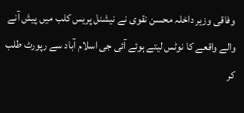وفاقی وزیر داخلہ محسن نقوی نے نیشنل پریس کلب میں پیش آنے والے واقعے کا نوٹس لیتے ہوئے آئی جی اسلام آباد سے رپورٹ طلب کر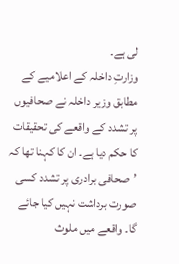لی ہے۔
وزارتِ داخلہ کے اعلامیے کے مطابق وزیر داخلہ نے صحافیوں پر تشدد کے واقعے کی تحقیقات کا حکم دیا ہے۔ ان کا کہنا تھا کہ ’صحافی برادری پر تشدد کسی صورت برداشت نہیں کیا جائے گا۔ واقعے میں ملوث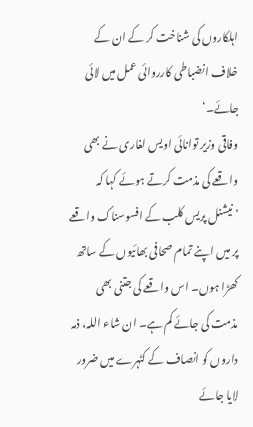اہلکاروں کی شناخت کر کے ان کے خلاف انضباطی کارروائی عمل میں لائی جائے۔‘
وفاقی وزیر توانائی اویس لغاری نے بھی واقعے کی مذمت کرتے ہوئے کہا کہ ’نیشنل پریس کلب کے افسوسناک واقعے پر میں اپنے تمام صحافی بھائیوں کے ساتھ کھڑا ہوں۔ اس واقعے کی جتنی بھی مذمت کی جائے کم ہے۔ ان شاء اللہ، ذمہ داروں کو انصاف کے کٹہرے میں ضرور لایا جائے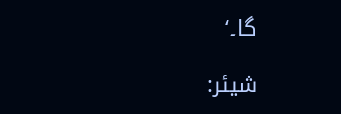گا۔‘

شیئر: